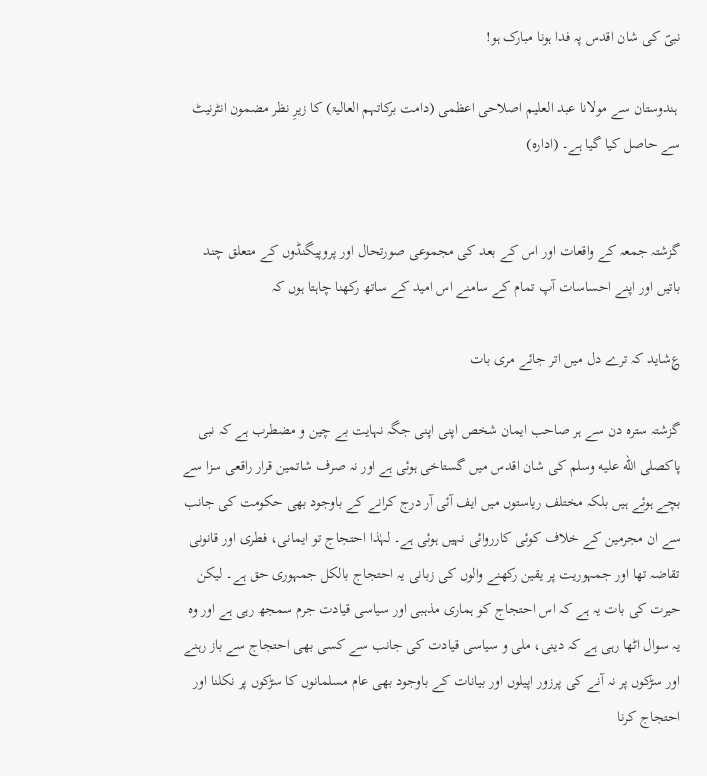نبیؐ کی شان اقدس پہ فدا ہونا مبارک ہو!

 ہندوستان سے مولانا عبد العلیم اصلاحی اعظمی (دامت برکاتہم العالیۃ) کا زیرِ نظر مضمون انٹرنیٹ سے حاصل کیا گیا ہے۔ (ادارہ)


گزشتہ جمعہ کے واقعات اور اس کے بعد کی مجموعی صورتحال اور پروپیگنڈوں کے متعلق چند باتیں اور اپنے احساسات آپ تمام کے سامنے اس امید کے ساتھ رکھنا چاہتا ہوں کہ

؏شاید کہ ترے دل میں اتر جائے مری بات

گزشتہ سترہ دن سے ہر صاحب ایمان شخص اپنی اپنی جگہ نہایت بے چین و مضطرب ہے کہ نبی پاکصلى الله عليه وسلم کی شان اقدس میں گستاخی ہوئی ہے اور نہ صرف شاتمین قرار راقعی سزا سے بچے ہوئے ہیں بلکہ مختلف ریاستوں میں ایف آئی آر درج کرانے کے باوجود بھی حکومت کی جانب سے ان مجرمین کے خلاف کوئی کارروائی نہیں ہوئی ہے۔ لہٰذا احتجاج تو ایمانی، فطری اور قانونی تقاضہ تھا اور جمہوریت پر یقین رکھنے والوں کی زبانی یہ احتجاج بالکل جمہوری حق ہے۔ لیکن حیرت کی بات یہ ہے کہ اس احتجاج کو ہماری مذہبی اور سیاسی قیادت جرم سمجھ رہی ہے اور وہ یہ سوال اٹھا رہی ہے کہ دینی، ملی و سیاسی قیادت کی جانب سے کسی بھی احتجاج سے باز رہنے اور سڑکوں پر نہ آنے کی پرزور اپیلوں اور بیانات کے باوجود بھی عام مسلمانوں کا سڑکوں پر نکلنا اور احتجاج کرنا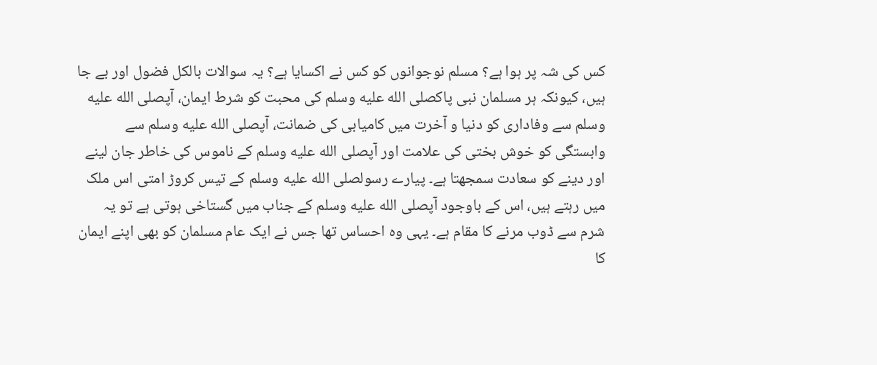کس کی شہ پر ہوا ہے؟ مسلم نوجوانوں کو کس نے اکسایا ہے؟ یہ سوالات بالکل فضول اور بے جا ہیں، کیونکہ ہر مسلمان نبی پاکصلى الله عليه وسلم کی محبت کو شرط ایمان، آپصلى الله عليه وسلم سے وفاداری کو دنیا و آخرت میں کامیابی کی ضمانت، آپصلى الله عليه وسلم سے وابستگی کو خوش بختی کی علامت اور آپصلى الله عليه وسلم کے ناموس کی خاطر جان لینے اور دینے کو سعادت سمجھتا ہے۔ پیارے رسولصلى الله عليه وسلم کے تیس کروڑ امتی اس ملک میں رہتے ہیں، اس کے باوجود آپصلى الله عليه وسلم کے جناب میں گستاخی ہوتی ہے تو یہ شرم سے ڈوب مرنے کا مقام ہے۔ یہی وہ احساس تھا جس نے ایک عام مسلمان کو بھی اپنے ایمان کا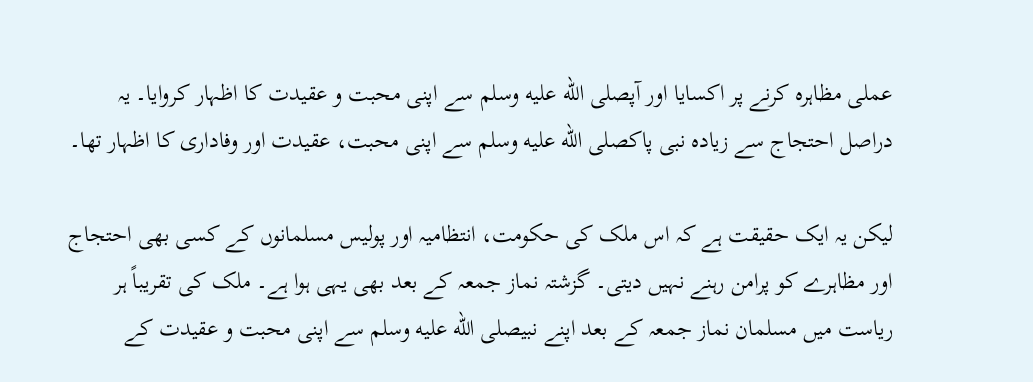عملی مظاہرہ کرنے پر اکسایا اور آپصلى الله عليه وسلم سے اپنی محبت و عقیدت کا اظہار کروایا۔ یہ دراصل احتجاج سے زیادہ نبی پاکصلى الله عليه وسلم سے اپنی محبت، عقیدت اور وفاداری کا اظہار تھا۔

لیکن یہ ایک حقیقت ہے کہ اس ملک کی حکومت، انتظامیہ اور پولیس مسلمانوں کے کسی بھی احتجاج اور مظاہرے کو پرامن رہنے نہیں دیتی۔ گزشتہ نماز جمعہ کے بعد بھی یہی ہوا ہے۔ ملک کی تقریباً ہر ریاست میں مسلمان نماز جمعہ کے بعد اپنے نبیصلى الله عليه وسلم سے اپنی محبت و عقیدت کے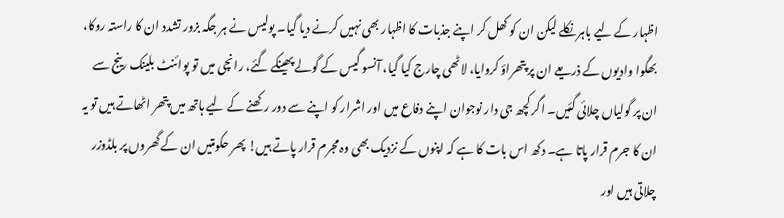اظہار کے لیے باہر نکلے لیکن ان کو کھل کر اپنے جذبات کا اظہار بھی نہیں کرنے دیا گیا۔ پولیس نے ہر جگہ بزور تشدد ان کا راستہ روکا، بھگوا وادیوں کے ذریعے ان پر پتھراؤ کروایا، لاٹھی چارج کیا گیا، آنسو گیس کے گولے پھینکے گئے، رانچی میں تو پوائنٹ بلینک رینج سے ان پر گولیاں چلائی گئیں۔ اگر کچھ جی دار نوجوان اپنے دفاع میں اور اشرار کو اپنے سے دور رکھنے کے لیے ہاتھ میں پتھر اٹھاتے ہیں تو یہ ان کا جرم قرار پاتا ہے۔ دکھ اس بات کا ہے کہ اپنوں کے نزدیک بھی وہ مجرم قرار پاتے ہیں! پھر حکومتیں ان کے گھروں پر بلڈوزر چلاتی ہیں اور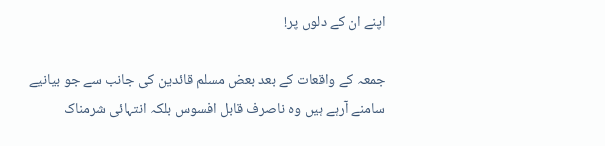اپنے ان کے دلوں پر!

جمعہ کے واقعات کے بعد بعض مسلم قائدین کی جانب سے جو بیانیے سامنے آرہے ہیں وہ ناصرف قابل افسوس بلکہ انتہائی شرمناک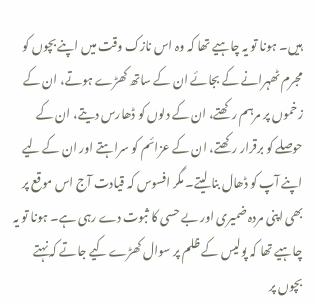ہیں۔ ہونا تو یہ چاہیے تھا کہ وہ اس نازک وقت میں اپنے بچوں کو مجرم ٹھہرانے کے بجائے ان کے ساتھ کھڑے ہوتے، ان کے زخموں پر مرہم رکھتے، ان کے دلوں کو ڈھارس دیتے، ان کے حوصلے کو برقرار رکھتے، ان کے عزائم کو سراہتے اور ان کے لیے اپنے آپ کو ڈھال بنا لیتے۔ مگر افسوس کہ قیادت آج اس موقع پر بھی اپنی مردہ ضمیری اور بے حسی کا ثبوت دے رہی ہے۔ ہونا تو یہ چاہیے تھا کہ پولیس کے ظلم پر سوال کھڑے کیے جاتے کہ نہتے بچوں پر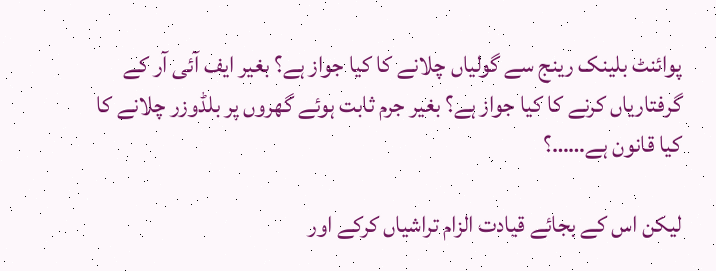پوائنٹ بلینک رینج سے گولیاں چلانے کا کیا جواز ہے؟ بغیر ایف آئی آر کے گرفتاریاں کرنے کا کیا جواز ہے؟ بغیر جرم ثابت ہوئے گھروں پر بلڈوزر چلانے کا کیا قانون ہے……؟

لیکن اس کے بجائے قیادت الزام تراشیاں کرکے اور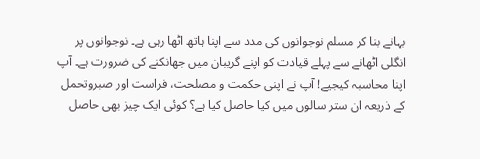بہانے بنا کر مسلم نوجوانوں کی مدد سے اپنا ہاتھ اٹھا رہی ہے۔ نوجوانوں پر انگلی اٹھانے سے پہلے قیادت کو اپنے گریبان میں جھانکنے کی ضرورت ہے۔ آپ اپنا محاسبہ کیجیے! آپ نے اپنی حکمت و مصلحت، فراست اور صبروتحمل کے ذریعہ ان ستر سالوں میں کیا حاصل کیا ہے؟ کوئی ایک چیز بھی حاصل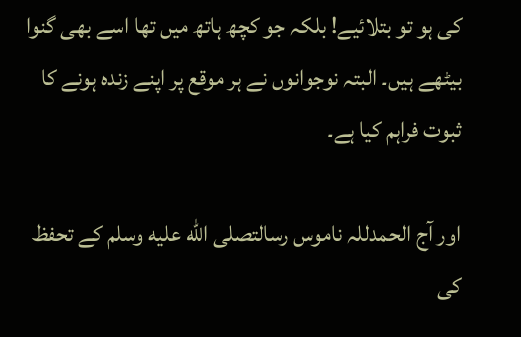کی ہو تو بتلائیے! بلکہ جو کچھ ہاتھ میں تھا اسے بھی گنوا بیٹھے ہیں۔ البتہ نوجوانوں نے ہر موقع پر اپنے زندہ ہونے کا ثبوت فراہم کیا ہے۔

اور آج الحمدللہ ناموس رسالتصلى الله عليه وسلم کے تحفظ کی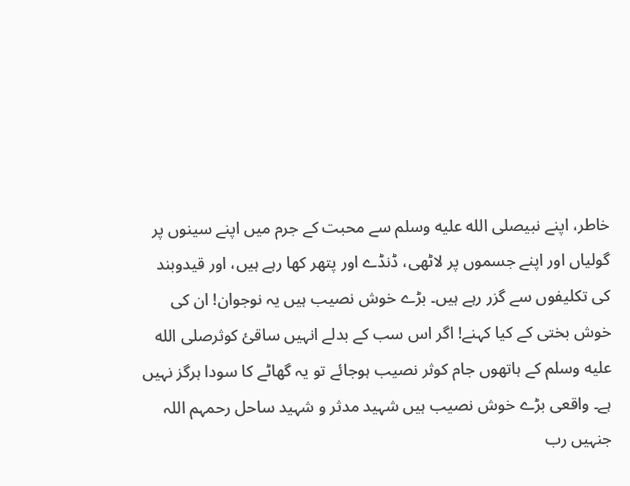خاطر، اپنے نبیصلى الله عليه وسلم سے محبت کے جرم میں اپنے سینوں پر گولیاں اور اپنے جسموں پر لاٹھی، ڈنڈے اور پتھر کھا رہے ہیں، اور قیدوبند کی تکلیفوں سے گزر رہے ہیں۔ بڑے خوش نصیب ہیں یہ نوجوان! ان کی خوش بختی کے کیا کہنے! اگر اس سب کے بدلے انہیں ساقیٔ کوثرصلى الله عليه وسلم کے ہاتھوں جام کوثر نصیب ہوجائے تو یہ گھاٹے کا سودا ہرگز نہیں ہے۔ واقعی بڑے خوش نصیب ہیں شہید مدثر و شہید ساحل رحمہم اللہ جنہیں رب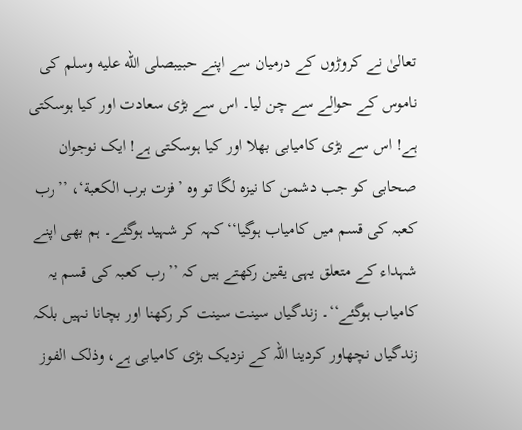تعالیٰ نے کروڑوں کے درمیان سے اپنے حبیبصلى الله عليه وسلم کی ناموس کے حوالے سے چن لیا۔ اس سے بڑی سعادت اور کیا ہوسکتی ہے! اس سے بڑی کامیابی بھلا اور کیا ہوسکتی ہے! ایک نوجوان صحابی کو جب دشمن کا نیزہ لگا تو وہ ’فزت برب الکعبة‘، ’’رب کعبہ کی قسم میں کامیاب ہوگیا‘‘ کہہ کر شہید ہوگئے۔ ہم بھی اپنے شہداء کے متعلق یہی یقین رکھتے ہیں کہ ’’رب کعبہ کی قسم یہ کامیاب ہوگئے‘‘۔ زندگیاں سینت سینت کر رکھنا اور بچانا نہیں بلکہ زندگیاں نچھاور کردینا اللہ کے نزدیک بڑی کامیابی ہے، وذلک الفوز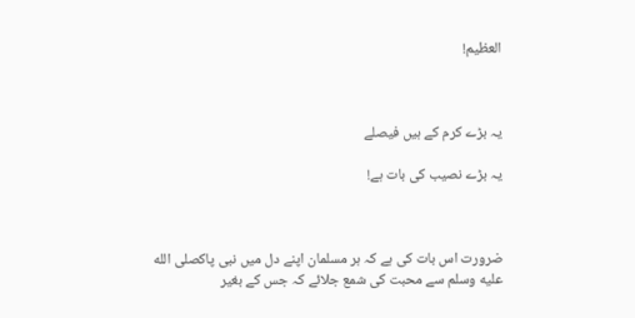العظیم!



یہ بڑے کرم کے ہیں فیصلے

یہ بڑے نصیب کی بات ہے!



ضرورت اس بات کی ہے کہ ہر مسلمان اپنے دل میں نبی پاکصلى الله عليه وسلم سے محبت کی شمع جلائے کہ جس کے بغیر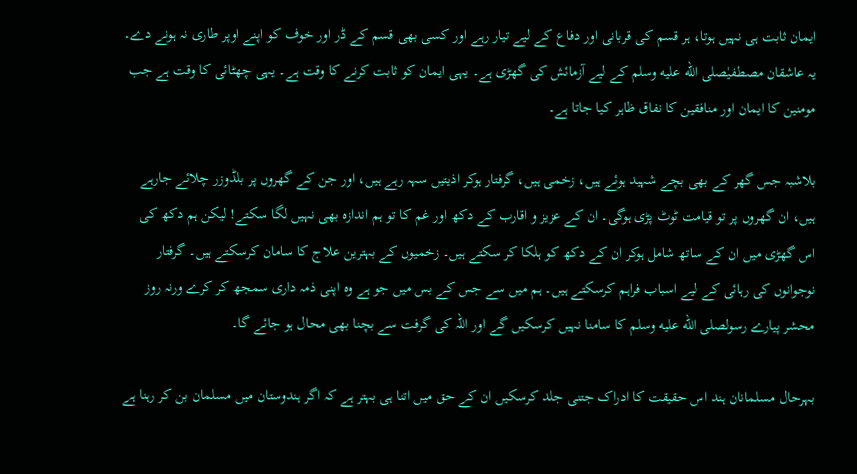ایمان ثابت ہی نہیں ہوتا، ہر قسم کی قربانی اور دفاع کے لیے تیار رہے اور کسی بھی قسم کے ڈر اور خوف کو اپنے اوپر طاری نہ ہونے دے۔ یہ عاشقان مصطفیٰصلى الله عليه وسلم کے لیے آزمائش کی گھڑی ہے۔ یہی ایمان کو ثابت کرنے کا وقت ہے۔ یہی چھٹائی کا وقت ہے جب مومنین کا ایمان اور منافقین کا نفاق ظاہر کیا جاتا ہے۔

بلاشبہ جس گھر کے بھی بچے شہید ہوئے ہیں، زخمی ہیں، گرفتار ہوکر اذیتیں سہہ رہے ہیں، اور جن کے گھروں پر بلڈوزر چلائے جارہے ہیں، ان گھروں پر تو قیامت ٹوٹ پڑی ہوگی۔ ان کے عزیز و اقارب کے دکھ اور غم کا تو ہم اندازہ بھی نہیں لگا سکتے! لیکن ہم دکھ کی اس گھڑی میں ان کے ساتھ شامل ہوکر ان کے دکھ کو ہلکا کر سکتے ہیں۔ زخمیوں کے بہترین علاج کا سامان کرسکتے ہیں۔ گرفتار نوجوانوں کی رہائی کے لیے اسباب فراہم کرسکتے ہیں۔ ہم میں سے جس کے بس میں جو ہے وہ اپنی ذمہ داری سمجھ کر کرے ورنہ روز محشر پیارے رسولصلى الله عليه وسلم کا سامنا نہیں کرسکیں گے اور اللہ کی گرفت سے بچنا بھی محال ہو جائے گا۔

بہرحال مسلمانان ہند اس حقیقت کا ادراک جتنی جلد کرسکیں ان کے حق میں اتنا ہی بہتر ہے کہ اگر ہندوستان میں مسلمان بن کر رہنا ہے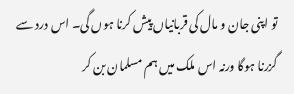تو اپنی جان و مال کی قربانیاں پیش کرنا ہوں گی۔ اس درد سے گزرنا ہوگا ورنہ اس ملک میں ہم مسلمان بن کر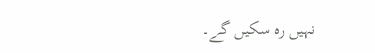نہیں رہ سکیں گے۔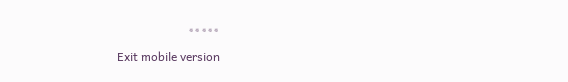٭٭٭٭٭

Exit mobile version